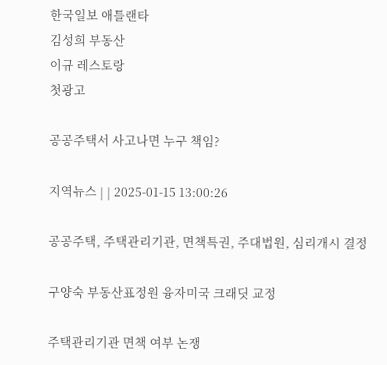한국일보 애틀랜타
김성희 부동산
이규 레스토랑
첫광고

공공주택서 사고나면 누구 책임?

지역뉴스 | | 2025-01-15 13:00:26

공공주택, 주택관리기관, 면책특권, 주대법원, 심리개시 결정

구양숙 부동산표정원 융자미국 크래딧 교정

주택관리기관 면책 여부 논쟁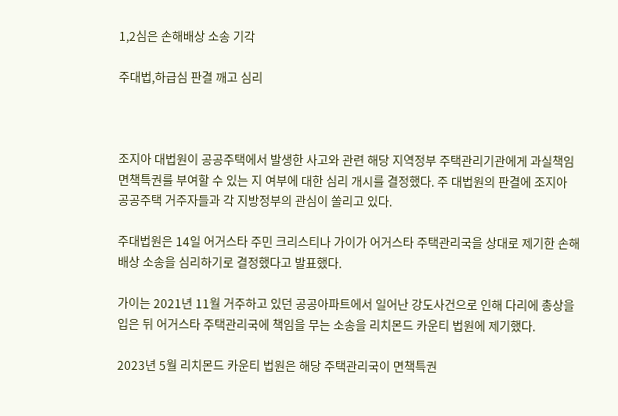1,2심은 손해배상 소송 기각

주대법,하급심 판결 깨고 심리



조지아 대법원이 공공주택에서 발생한 사고와 관련 해당 지역정부 주택관리기관에게 과실책임 면책특권를 부여할 수 있는 지 여부에 대한 심리 개시를 결정했다. 주 대법원의 판결에 조지아 공공주택 거주자들과 각 지방정부의 관심이 쏠리고 있다.

주대법원은 14일 어거스타 주민 크리스티나 가이가 어거스타 주택관리국을 상대로 제기한 손해배상 소송을 심리하기로 결정했다고 발표했다.

가이는 2021년 11월 거주하고 있던 공공아파트에서 일어난 강도사건으로 인해 다리에 총상을 입은 뒤 어거스타 주택관리국에 책임을 무는 소송을 리치몬드 카운티 법원에 제기했다.

2023년 5월 리치몬드 카운티 법원은 해당 주택관리국이 면책특권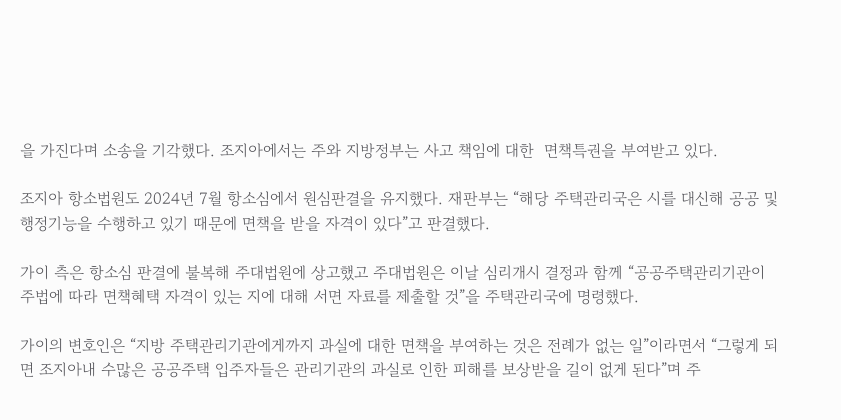을 가진다며 소송을 기각했다. 조지아에서는 주와 지방정부는 사고 책임에 대한  면책특권을 부여받고 있다.

조지아 항소법원도 2024년 7월 항소심에서 원심판결을 유지했다. 재판부는 “해당 주택관리국은 시를 대신해 공공 및 행정기능을 수행하고 있기 때문에 면책을 받을 자격이 있다”고 판결했다.

가이 측은 항소심 판결에 불복해 주대법원에 상고했고 주대법원은 이날 심리개시 결정과 함께 “공공주택관리기관이 주법에 따라 면책혜택 자격이 있는 지에 대해 서면 자료를 제출할 것”을 주택관리국에 명령했다.

가이의 변호인은 “지방 주택관리기관에게까지 과실에 대한 면책을 부여하는 것은 전례가 없는 일”이라면서 “그렇게 되면 조지아내 수많은 공공주택 입주자들은 관리기관의 과실로 인한 피해를 보상받을 길이 없게 된다”며 주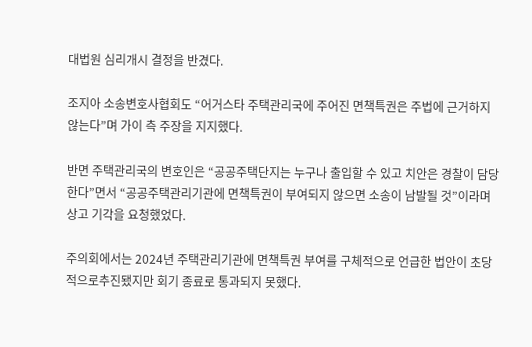대법원 심리개시 결정을 반겼다.

조지아 소송변호사협회도 “어거스타 주택관리국에 주어진 면책특권은 주법에 근거하지 않는다”며 가이 측 주장을 지지했다.

반면 주택관리국의 변호인은 “공공주택단지는 누구나 출입할 수 있고 치안은 경찰이 담당한다”면서 “공공주택관리기관에 면책특권이 부여되지 않으면 소송이 남발될 것”이라며 상고 기각을 요청했었다.

주의회에서는 2024년 주택관리기관에 면책특권 부여를 구체적으로 언급한 법안이 초당적으로추진됐지만 회기 종료로 통과되지 못했다.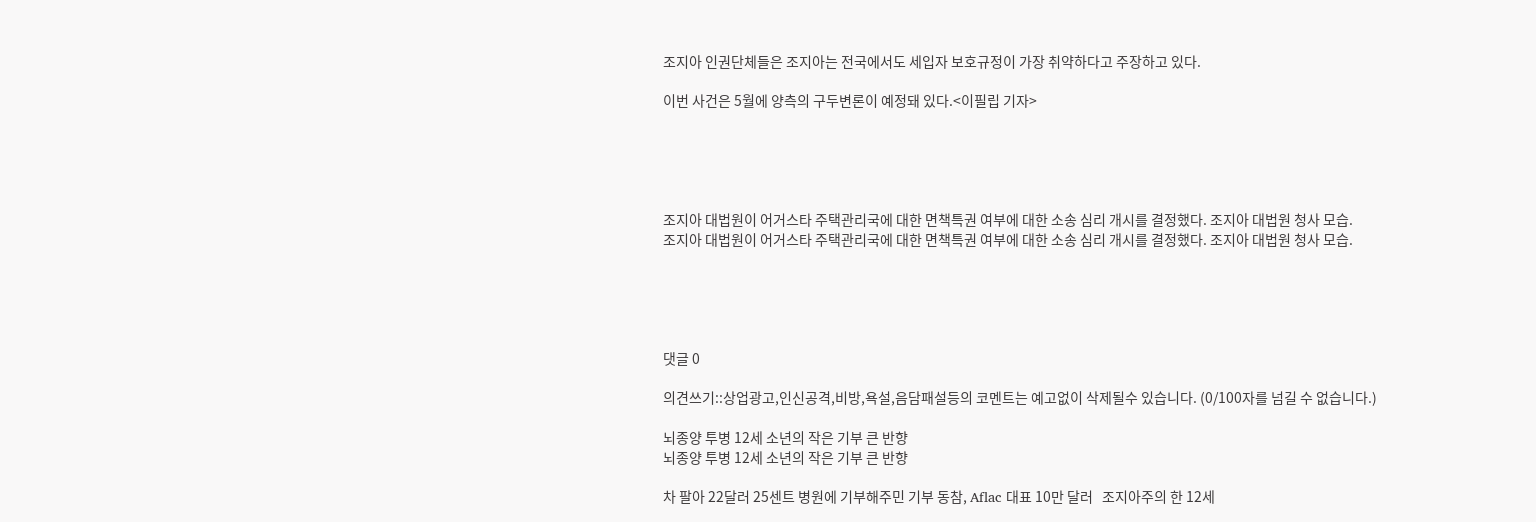조지아 인권단체들은 조지아는 전국에서도 세입자 보호규정이 가장 취약하다고 주장하고 있다.

이번 사건은 5월에 양측의 구두변론이 예정돼 있다.<이필립 기자>





조지아 대법원이 어거스타 주택관리국에 대한 면책특권 여부에 대한 소송 심리 개시를 결정했다. 조지아 대법원 청사 모습.
조지아 대법원이 어거스타 주택관리국에 대한 면책특권 여부에 대한 소송 심리 개시를 결정했다. 조지아 대법원 청사 모습.





댓글 0

의견쓰기::상업광고,인신공격,비방,욕설,음담패설등의 코멘트는 예고없이 삭제될수 있습니다. (0/100자를 넘길 수 없습니다.)

뇌종양 투병 12세 소년의 작은 기부 큰 반향
뇌종양 투병 12세 소년의 작은 기부 큰 반향

차 팔아 22달러 25센트 병원에 기부해주민 기부 동참, Aflac 대표 10만 달러   조지아주의 한 12세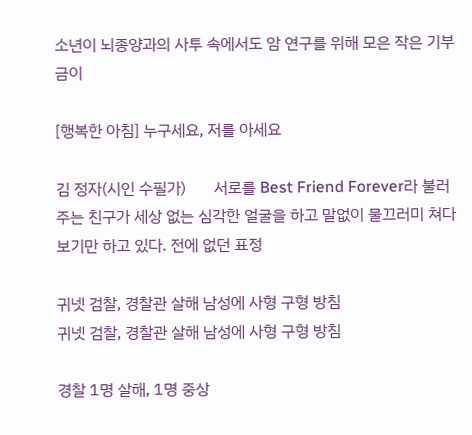소년이 뇌종양과의 사투 속에서도 암 연구를 위해 모은 작은 기부금이

[행복한 아침] 누구세요, 저를 아세요

김 정자(시인 수필가)       서로를 Best Friend Forever라 불러주는 친구가 세상 없는 심각한 얼굴을 하고 말없이 물끄러미 쳐다보기만 하고 있다. 전에 없던 표정

귀넷 검찰, 경찰관 살해 남성에 사형 구형 방침
귀넷 검찰, 경찰관 살해 남성에 사형 구형 방침

경찰 1명 살해, 1명 중상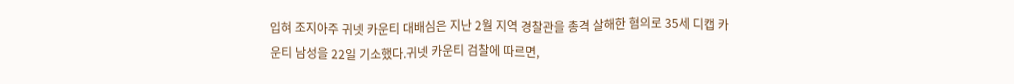입혀 조지아주 귀넷 카운티 대배심은 지난 2월 지역 경찰관을 총격 살해한 혐의로 35세 디캡 카운티 남성을 22일 기소했다.귀넷 카운티 검찰에 따르면,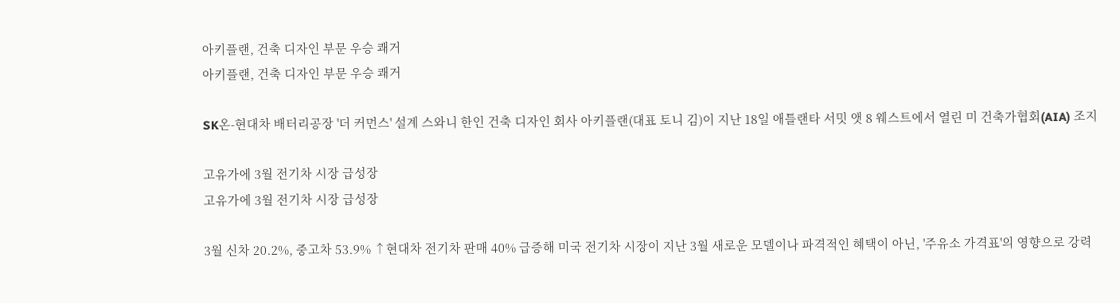아키플랜, 건축 디자인 부문 우승 쾌거
아키플랜, 건축 디자인 부문 우승 쾌거

SK온-현대차 배터리공장 '더 커먼스' 설계 스와니 한인 건축 디자인 회사 아키플랜(대표 토니 김)이 지난 18일 애틀랜타 서밋 앳 8 웨스트에서 열린 미 건축가협회(AIA) 조지

고유가에 3월 전기차 시장 급성장
고유가에 3월 전기차 시장 급성장

3월 신차 20.2%, 중고차 53.9% ↑현대차 전기차 판매 40% 급증해 미국 전기차 시장이 지난 3월 새로운 모델이나 파격적인 혜택이 아닌, '주유소 가격표'의 영향으로 강력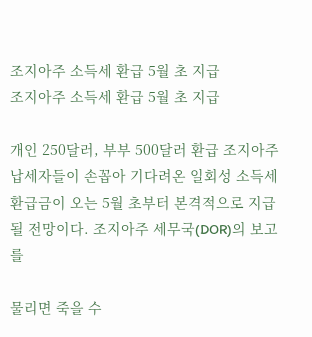조지아주 소득세 환급 5월 초 지급
조지아주 소득세 환급 5월 초 지급

개인 250달러, 부부 500달러 환급 조지아주 납세자들이 손꼽아 기다려온 일회성 소득세 환급금이 오는 5월 초부터 본격적으로 지급될 전망이다. 조지아주 세무국(DOR)의 보고를

물리면 죽을 수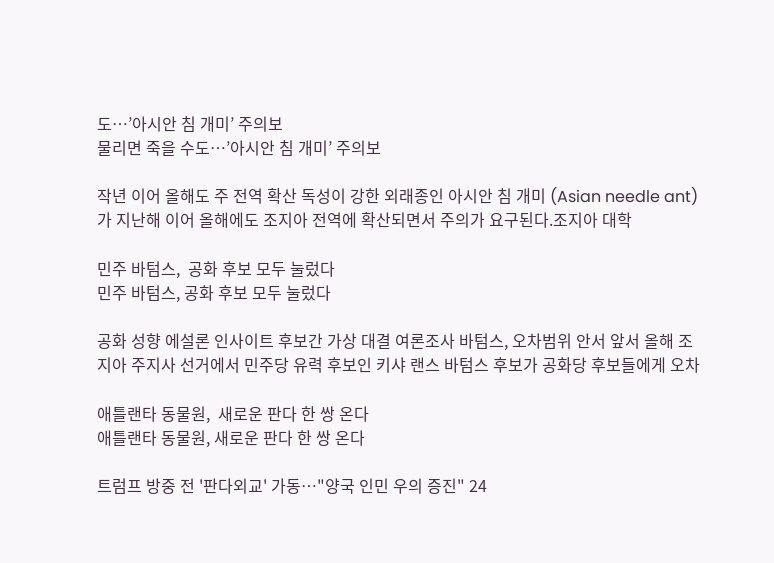도…’아시안 침 개미’ 주의보
물리면 죽을 수도…’아시안 침 개미’ 주의보

작년 이어 올해도 주 전역 확산 독성이 강한 외래종인 아시안 침 개미 (Asian needle ant)가 지난해 이어 올해에도 조지아 전역에 확산되면서 주의가 요구된다.조지아 대학

민주 바텀스,  공화 후보 모두 눌렀다
민주 바텀스, 공화 후보 모두 눌렀다

공화 성향 에설론 인사이트 후보간 가상 대결 여론조사 바텀스, 오차범위 안서 앞서 올해 조지아 주지사 선거에서 민주당 유력 후보인 키샤 랜스 바텀스 후보가 공화당 후보들에게 오차

애틀랜타 동물원,  새로운 판다 한 쌍 온다
애틀랜타 동물원, 새로운 판다 한 쌍 온다

트럼프 방중 전 '판다외교' 가동…"양국 인민 우의 증진" 24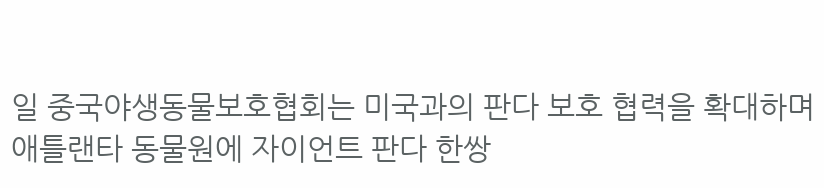일 중국야생동물보호협회는 미국과의 판다 보호 협력을 확대하며 애틀랜타 동물원에 자이언트 판다 한쌍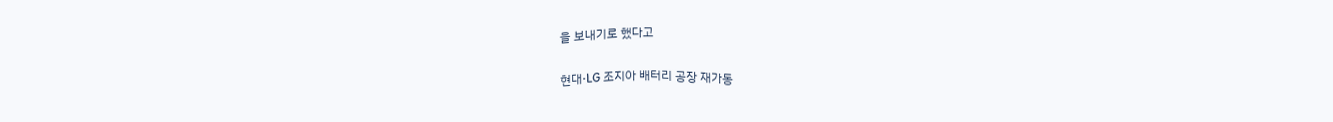을 보내기로 했다고

현대·LG 조지아 배터리 공장 재가동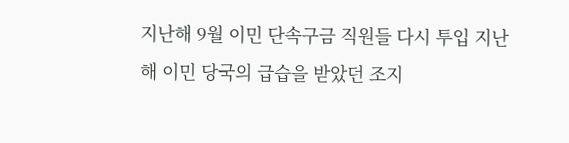지난해 9월 이민 단속구금 직원들 다시 투입 지난해 이민 당국의 급습을 받았던 조지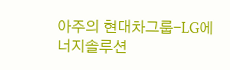아주의 현대차그룹-LG에너지솔루션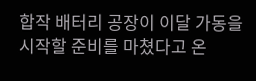합작 배터리 공장이 이달 가동을 시작할 준비를 마쳤다고 온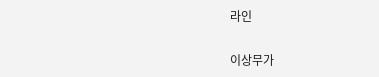라인

이상무가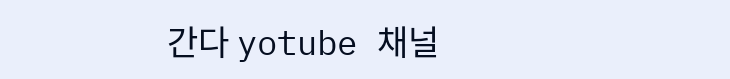간다 yotube 채널